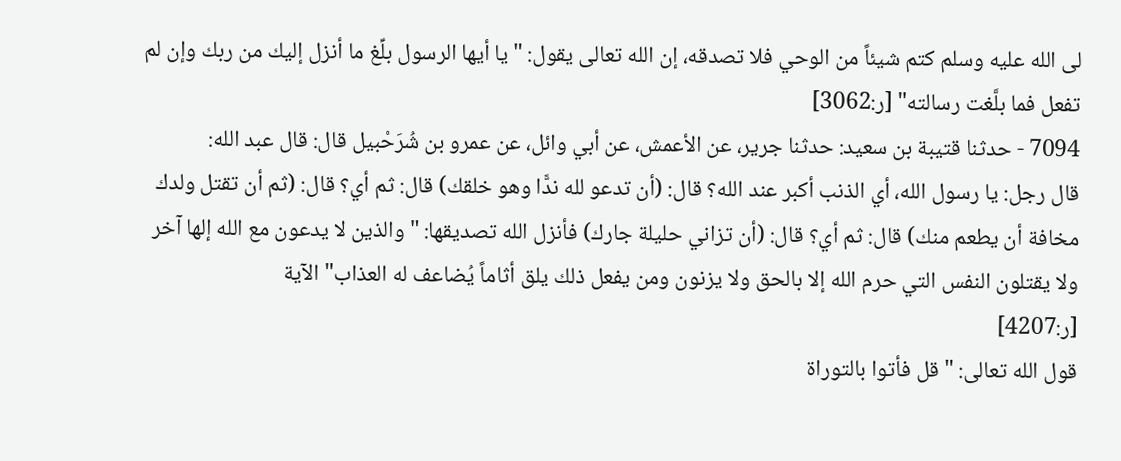لى الله عليه وسلم كتم شيئاً من الوحي فلا تصدقه، إن الله تعالى يقول: "يا أيها الرسول بلِّغ ما أنزل إليك من ربك وإن لم تفعل فما بلَّغت رسالته" [ر:3062]
7094 - حدثنا قتيبة بن سعيد: حدثنا جرير، عن الأعمش، عن أبي وائل، عن عمرو بن شُرَحْبيل قال: قال عبد الله:
قال رجل: يا رسول الله، أي الذنب أكبر عند الله؟ قال: (أن تدعو لله ندًّا وهو خلقك) قال: ثم أي؟ قال: (ثم أن تقتل ولدك مخافة أن يطعم منك) قال: ثم أي؟ قال: (أن تزاني حليلة جارك) فأنزل الله تصديقها: "والذين لا يدعون مع الله إلها آخر ولا يقتلون النفس التي حرم الله إلا بالحق ولا يزنون ومن يفعل ذلك يلق أثاماً يُضاعف له العذاب" الآية
[ر:4207]
قول الله تعالى: "قل فأتوا بالتوراة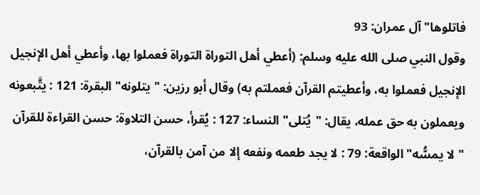فاتلوها" آل عمران: 93
وقول النبي صلى الله عليه وسلم: (أعطي أهل التوراة التوراة فعملوا بها، وأعطي أهل الإنجيل الإنجيل فعملوا به، وأعطيتم القرآن فعملتم به) وقال أبو رزين: "يتلونه" البقرة: 121 : يتَّبعونه ويعملون به حق عمله، يقال: "يُتلى" النساء: 127 : يُقرأ، حسن التلاوة: حسن القراءة للقرآن "لا يمسُّه" الواقعة: 79 : لا يجد طعمه ونفعه إلا من آمن بالقرآن،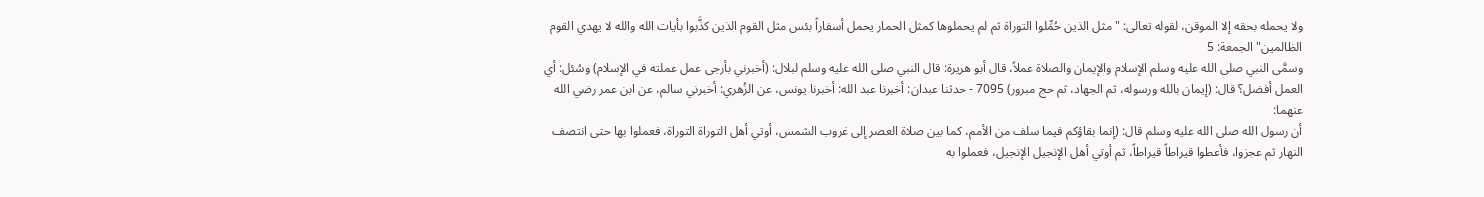ولا يحمله بحقه إلا الموقن، لقوله تعالى: "مثل الذين حُمِّلوا التوراة ثم لم يحملوها كمثل الحمار يحمل أسفاراً بئس مثل القوم الذين كذَّبوا بأيات الله والله لا يهدي القوم الظالمين" الجمعة: 5
وسمَّى النبي صلى الله عليه وسلم الإسلام والإيمان والصلاة عملاً، قال أبو هريرة: قال النبي صلى الله عليه وسلم لبلال: (أخبرني بأرجى عمل عملته في الإسلام) وسُئل: أي العمل أفضل؟ قال: (إيمان بالله ورسوله، ثم الجهاد، ثم حج مبرور) 7095 - حدثنا عبدان: أخبرنا عبد الله: أخبرنا يونس، عن الزُهري: أخبرني سالم، عن ابن عمر رضي الله عنهما:
أن رسول الله صلى الله عليه وسلم قال: (إنما بقاؤكم فيما سلف من الأمم، كما بين صلاة العصر إلى غروب الشمس، أوتي أهل التوراة التوراة، فعملوا بها حتى انتصف النهار ثم عجزوا، فأعطوا قيراطاً قيراطاً، ثم أوتي أهل الإنجيل الإنجيل، فعملوا به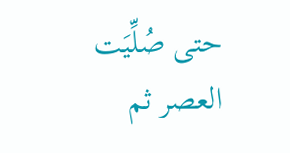حتى صُلِّيَت العصر ثم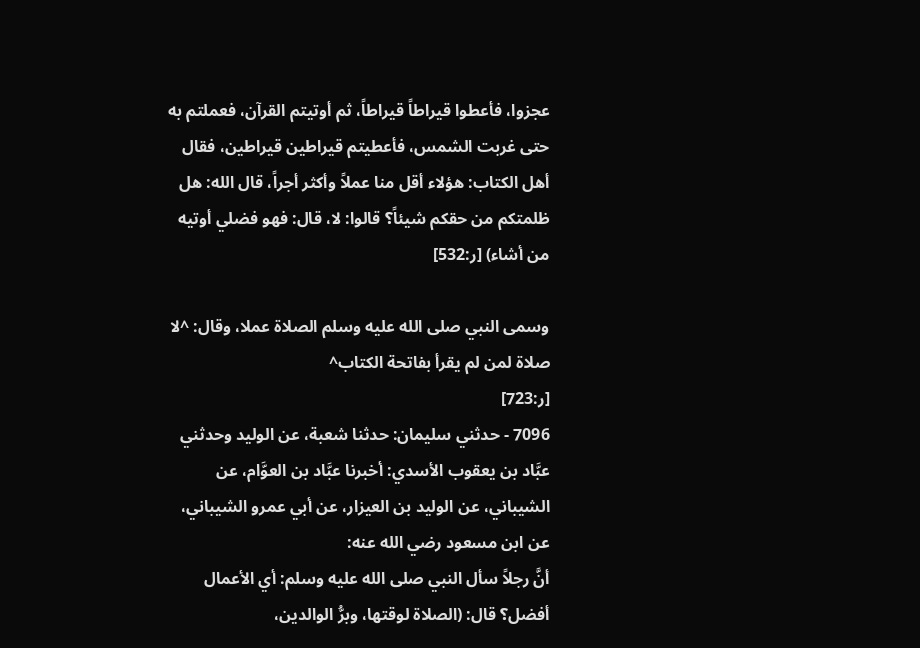عجزوا، فأعطوا قيراطاً قيراطاً، ثم أوتيتم القرآن، فعملتم به حتى غربت الشمس، فأعطيتم قيراطين قيراطين، فقال أهل الكتاب: هؤلاء أقل منا عملاً وأكثر أجراً، قال الله: هل ظلمتكم من حقكم شيئاً؟ قالوا: لا، قال: فهو فضلي أوتيه من أشاء) [ر:532]

وسمى النبي صلى الله عليه وسلم الصلاة عملا، وقال: ^لا صلاة لمن لم يقرأ بفاتحة الكتاب^
[ر:723]
7096 - حدثني سليمان: حدثنا شعبة، عن الوليد وحدثني عبَّاد بن يعقوب الأسدي: أخبرنا عبَّاد بن العوَّام، عن الشيباني، عن الوليد بن العيزار، عن أبي عمرو الشيباني، عن ابن مسعود رضي الله عنه:
أنَّ رجلاً سأل النبي صلى الله عليه وسلم: أي الأعمال أفضل؟ قال: (الصلاة لوقتها، وبرُّ الوالدين،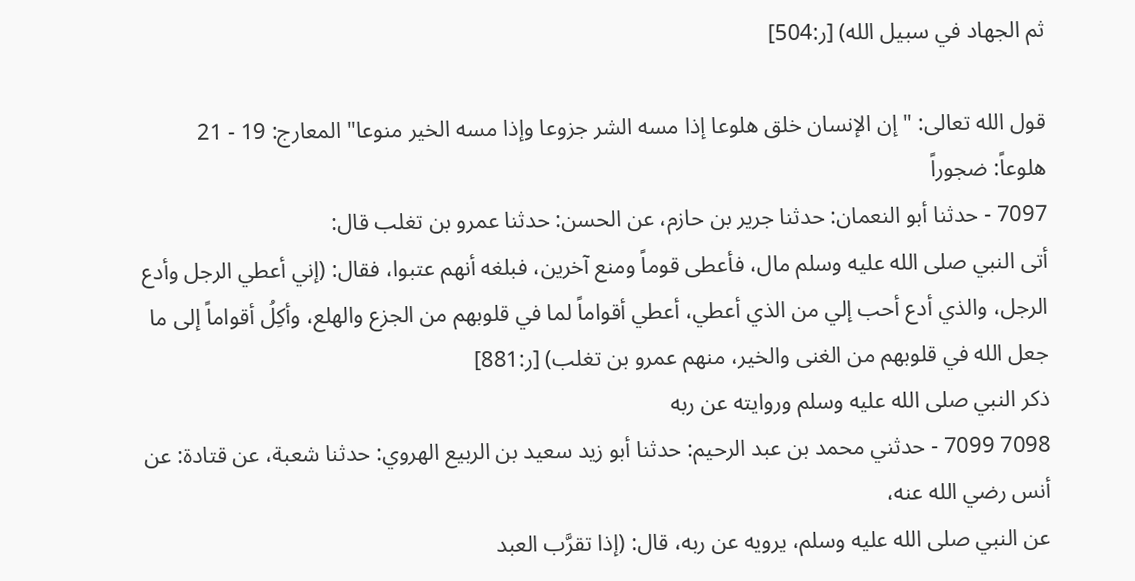ثم الجهاد في سبيل الله) [ر:504]

قول الله تعالى: "إن الإنسان خلق هلوعا إذا مسه الشر جزوعا وإذا مسه الخير منوعا" المعارج: 19 - 21
هلوعاً: ضجوراً
7097 - حدثنا أبو النعمان: حدثنا جرير بن حازم، عن الحسن: حدثنا عمرو بن تغلب قال:
أتى النبي صلى الله عليه وسلم مال، فأعطى قوماً ومنع آخرين، فبلغه أنهم عتبوا، فقال: (إني أعطي الرجل وأدع الرجل، والذي أدع أحب إلي من الذي أعطي، أعطي أقواماً لما في قلوبهم من الجزع والهلع، وأكِلُ أقواماً إلى ما جعل الله في قلوبهم من الغنى والخير، منهم عمرو بن تغلب) [ر:881]
ذكر النبي صلى الله عليه وسلم وروايته عن ربه
7098 7099 - حدثني محمد بن عبد الرحيم: حدثنا أبو زيد سعيد بن الربيع الهروي: حدثنا شعبة، عن قتادة: عن أنس رضي الله عنه،
عن النبي صلى الله عليه وسلم، يرويه عن ربه، قال: (إذا تقرَّب العبد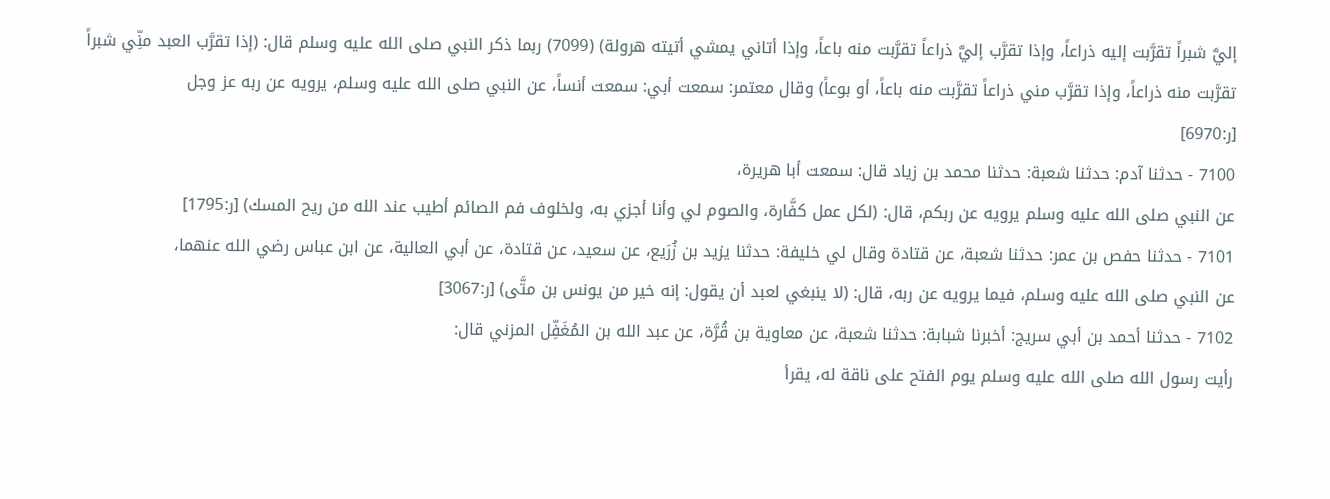إليَّ شبراً تقرَّبت إليه ذراعاً، وإذا تقرَّب إليَّ ذراعاً تقرَّبت منه باعاً، وإذا أتاني يمشي أتيته هرولة) (7099) ربما ذكر النبي صلى الله عليه وسلم قال: (إذا تقرَّب العبد منِّي شبراً تقرَّبت منه ذراعاً، وإذا تقرَّب مني ذراعاً تقرَّبت منه باعاً، أو بوعاً) وقال معتمر: سمعت أبي: سمعت أنساً، عن النبي صلى الله عليه وسلم، يرويه عن ربه عز وجل
[ر:6970]
7100 - حدثنا آدم: حدثنا شعبة: حدثنا محمد بن زياد قال: سمعت أبا هريرة،
عن النبي صلى الله عليه وسلم يرويه عن ربكم، قال: (لكل عمل كفَّارة، والصوم لي وأنا أجزي به، ولخلوف فم الصائم أطيب عند الله من ريح المسك) [ر:1795]
7101 - حدثنا حفص بن عمر: حدثنا شعبة، عن قتادة وقال لي خليفة: حدثنا يزيد بن زُرَيع، عن سعيد، عن قتادة، عن أبي العالية، عن ابن عباس رضي الله عنهما،
عن النبي صلى الله عليه وسلم، فيما يرويه عن ربه، قال: (لا ينبغي لعبد أن يقول: إنه خير من يونس بن متَّى) [ر:3067]
7102 - حدثنا أحمد بن أبي سريج: أخبرنا شبابة: حدثنا شعبة، عن معاوية بن قُرَّة، عن عبد الله بن المُغَفِّل المزني قال:
رأيت رسول الله صلى الله عليه وسلم يوم الفتح على ناقة له، يقرأ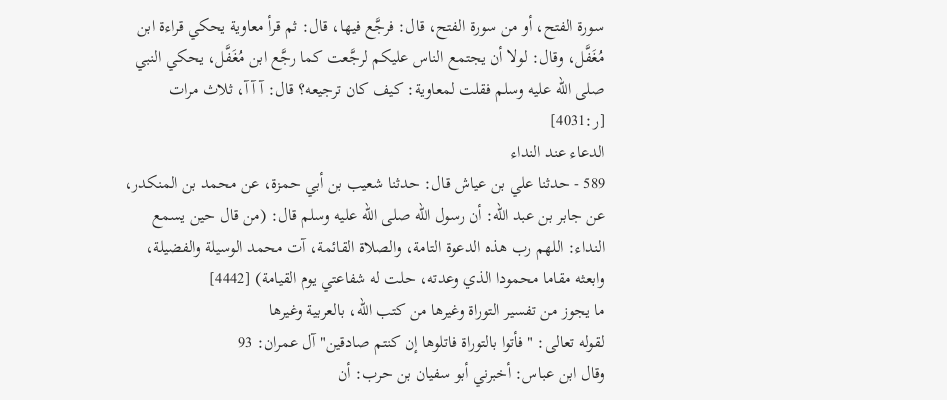سورة الفتح، أو من سورة الفتح، قال: فرجَّع فيها، قال: ثم قرأ معاوية يحكي قراءة ابن مُغَفَّل، وقال: لولا أن يجتمع الناس عليكم لرجَّعت كما رجَّع ابن مُغَفَّل، يحكي النبي صلى الله عليه وسلم فقلت لمعاوية: كيف كان ترجيعه؟ قال: آ آ آ، ثلاث مرات
[ر:4031]
الدعاء عند النداء
589 - حدثنا علي بن عياش قال: حدثنا شعيب بن أبي حمزة، عن محمد بن المنكدر، عن جابر بن عبد الله: أن رسول الله صلى الله عليه وسلم قال: (من قال حين يسمع النداء: اللهم رب هذه الدعوة التامة، والصلاة القائمة، آت محمد الوسيلة والفضيلة، وابعثه مقاما محمودا الذي وعدته، حلت له شفاعتي يوم القيامة) [4442]
ما يجوز من تفسير التوراة وغيرها من كتب الله، بالعربية وغيرها
لقوله تعالى: "فأتوا بالتوراة فاتلوها إن كنتم صادقين" آل عمران: 93
وقال ابن عباس: أخبرني أبو سفيان بن حرب: أن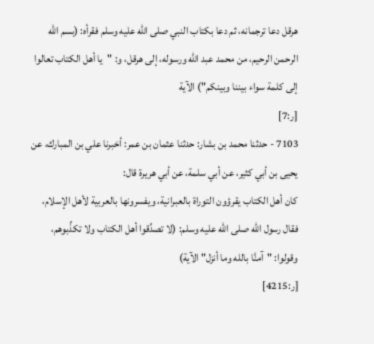هرقل دعا ترجمانه، ثم دعا بكتاب النبي صلى الله عليه وسلم فقرأه: (بسم الله الرحمن الرحيم، من محمد عبد الله ورسوله، إلى هرقل، و: "يا أهل الكتاب تعالوا إلى كلمة سواء بيننا وبينكم") الآية
[ر:7]
7103 - حدثنا محمد بن بشار: حدثنا عثمان بن عمر: أخبرنا علي بن المبارك، عن يحيى بن أبي كثير، عن أبي سلمة، عن أبي هريرة قال:
كان أهل الكتاب يقرؤون التوراة بالعبرانية، ويفسرونها بالعربية لأهل الإسلام، فقال رسول الله صلى الله عليه وسلم: (لا تصدِّقوا أهل الكتاب ولا تكذِّبوهم، وقولوا: "آمنَّا بالله وما أنزل" الآية)
[ر:4215]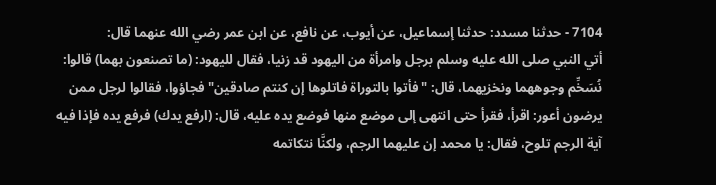7104 - حدثنا مسدد: حدثنا إسماعيل، عن أيوب، عن نافع، عن ابن عمر رضي الله عنهما قال:
أتي النبي صلى الله عليه وسلم برجل وامرأة من اليهود قد زنيا، فقال لليهود: (ما تصنعون بهما) قالوا: نُسَخِّم وجوههما ونخزيهما، قال: "فأتوا بالتوراة فاتلوها إن كنتم صادقين" فجاؤوا، فقالوا لرجل ممن يرضون أعور: اقرأ، فقرأ حتى انتهى إلى موضع منها فوضع يده عليه، قال: (ارفع يدك) فرفع يده فإذا فيه آية الرجم تلوح، فقال: يا محمد إن عليهما الرجم، ولكنَّا نتكاتمه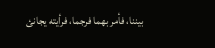بيننا، فأمر بهما فرجما، فرأيته يجانئ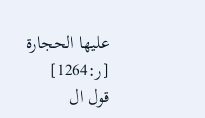عليها الحجارة
[ر:1264]
قول ال